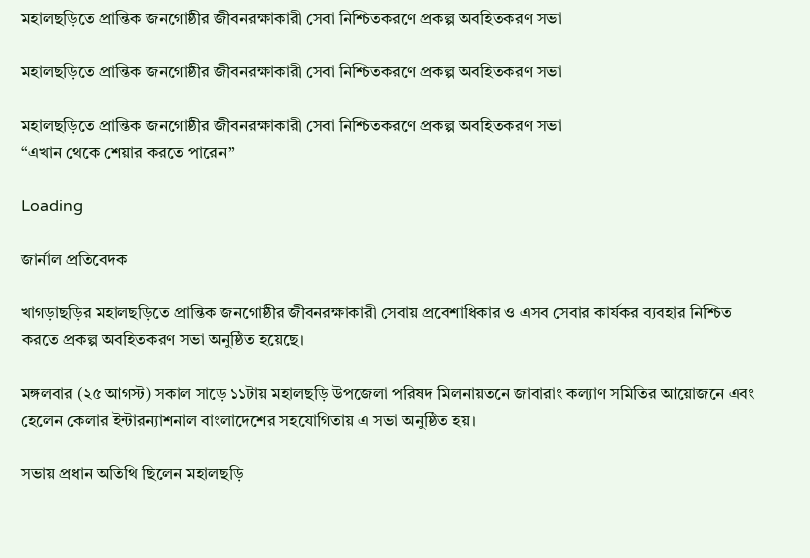মহালছড়িতে প্রান্তিক জনগোষ্ঠীর জীবনরক্ষাকারী সেবা নিশ্চিতকরণে প্রকল্প অবহিতকরণ সভা

মহালছড়িতে প্রান্তিক জনগোষ্ঠীর জীবনরক্ষাকারী সেবা নিশ্চিতকরণে প্রকল্প অবহিতকরণ সভা

মহালছড়িতে প্রান্তিক জনগোষ্ঠীর জীবনরক্ষাকারী সেবা নিশ্চিতকরণে প্রকল্প অবহিতকরণ সভা
“এখান থেকে শেয়ার করতে পারেন”

Loading

জার্নাল প্রতিবেদক

খাগড়াছড়ির মহালছড়িতে প্রান্তিক জনগোষ্ঠীর জীবনরক্ষাকারী সেবায় প্রবেশাধিকার ও এসব সেবার কার্যকর ব্যবহার নিশ্চিত করতে প্রকল্প অবহিতকরণ সভা অনুষ্ঠিত হয়েছে।

মঙ্গলবার (২৫ আগস্ট) সকাল সাড়ে ১১টায় মহালছড়ি উপজেলা পরিষদ মিলনায়তনে জাবারাং কল্যাণ সমিতির আয়োজনে এবং হেলেন কেলার ইন্টারন্যাশনাল বাংলাদেশের সহযোগিতায় এ সভা অনুষ্ঠিত হয়।

সভায় প্রধান অতিথি ছিলেন মহালছড়ি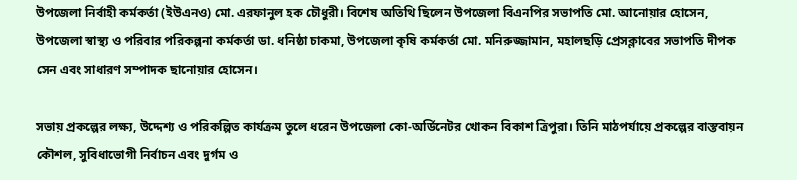উপজেলা নির্বাহী কর্মকর্তা (ইউএনও) মো. এরফানুল হক চৌধুরী। বিশেষ অতিথি ছিলেন উপজেলা বিএনপির সভাপতি মো. আনোয়ার হোসেন, উপজেলা স্বাস্থ্য ও পরিবার পরিকল্পনা কর্মকর্তা ডা. ধনিষ্ঠা চাকমা, উপজেলা কৃষি কর্মকর্তা মো. মনিরুজ্জামান, মহালছড়ি প্রেসক্লাবের সভাপতি দীপক সেন এবং সাধারণ সম্পাদক ছানোয়ার হোসেন।

সভায় প্রকল্পের লক্ষ্য, উদ্দেশ্য ও পরিকল্পিত কার্যক্রম তুলে ধরেন উপজেলা কো-অর্ডিনেটর খোকন বিকাশ ত্রিপুরা। তিনি মাঠপর্যায়ে প্রকল্পের বাস্তবায়ন কৌশল, সুবিধাভোগী নির্বাচন এবং দুর্গম ও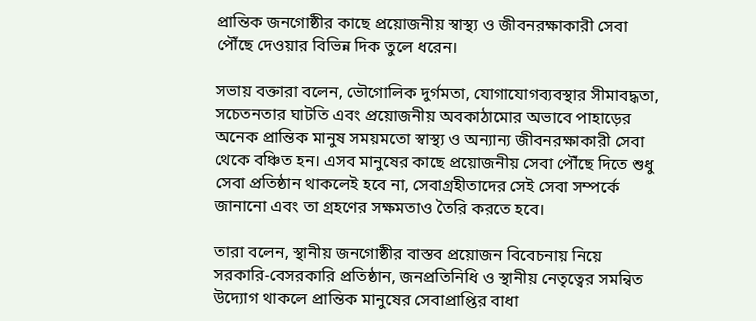প্রান্তিক জনগোষ্ঠীর কাছে প্রয়োজনীয় স্বাস্থ্য ও জীবনরক্ষাকারী সেবা পৌঁছে দেওয়ার বিভিন্ন দিক তুলে ধরেন।

সভায় বক্তারা বলেন, ভৌগোলিক দুর্গমতা, যোগাযোগব্যবস্থার সীমাবদ্ধতা, সচেতনতার ঘাটতি এবং প্রয়োজনীয় অবকাঠামোর অভাবে পাহাড়ের অনেক প্রান্তিক মানুষ সময়মতো স্বাস্থ্য ও অন্যান্য জীবনরক্ষাকারী সেবা থেকে বঞ্চিত হন। এসব মানুষের কাছে প্রয়োজনীয় সেবা পৌঁছে দিতে শুধু সেবা প্রতিষ্ঠান থাকলেই হবে না, সেবাগ্রহীতাদের সেই সেবা সম্পর্কে জানানো এবং তা গ্রহণের সক্ষমতাও তৈরি করতে হবে।

তারা বলেন, স্থানীয় জনগোষ্ঠীর বাস্তব প্রয়োজন বিবেচনায় নিয়ে সরকারি-বেসরকারি প্রতিষ্ঠান, জনপ্রতিনিধি ও স্থানীয় নেতৃত্বের সমন্বিত উদ্যোগ থাকলে প্রান্তিক মানুষের সেবাপ্রাপ্তির বাধা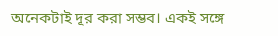অনেকটাই দূর করা সম্ভব। একই সঙ্গে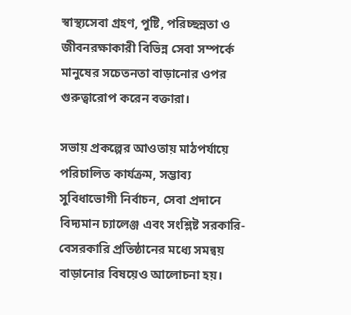স্বাস্থ্যসেবা গ্রহণ, পুষ্টি, পরিচ্ছন্নতা ও জীবনরক্ষাকারী বিভিন্ন সেবা সম্পর্কে মানুষের সচেতনতা বাড়ানোর ওপর গুরুত্বারোপ করেন বক্তারা।

সভায় প্রকল্পের আওতায় মাঠপর্যায়ে পরিচালিত কার্যক্রম, সম্ভাব্য সুবিধাভোগী নির্বাচন, সেবা প্রদানে বিদ্যমান চ্যালেঞ্জ এবং সংশ্লিষ্ট সরকারি-বেসরকারি প্রতিষ্ঠানের মধ্যে সমন্বয় বাড়ানোর বিষয়েও আলোচনা হয়।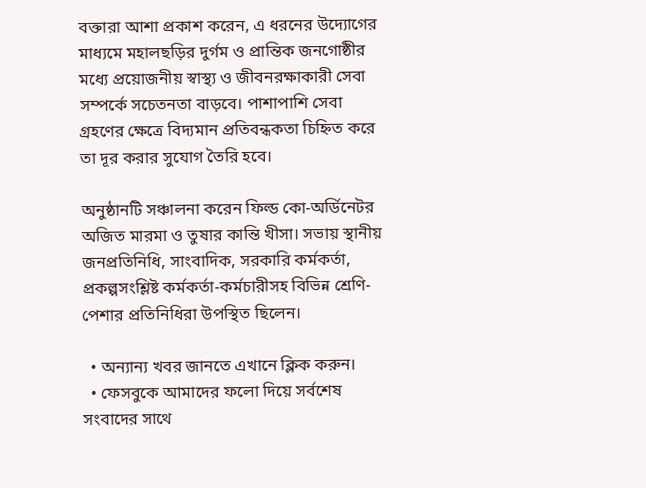বক্তারা আশা প্রকাশ করেন, এ ধরনের উদ্যোগের মাধ্যমে মহালছড়ির দুর্গম ও প্রান্তিক জনগোষ্ঠীর মধ্যে প্রয়োজনীয় স্বাস্থ্য ও জীবনরক্ষাকারী সেবা সম্পর্কে সচেতনতা বাড়বে। পাশাপাশি সেবা গ্রহণের ক্ষেত্রে বিদ্যমান প্রতিবন্ধকতা চিহ্নিত করে তা দূর করার সুযোগ তৈরি হবে।

অনুষ্ঠানটি সঞ্চালনা করেন ফিল্ড কো-অর্ডিনেটর অজিত মারমা ও তুষার কান্তি খীসা। সভায় স্থানীয় জনপ্রতিনিধি, সাংবাদিক, সরকারি কর্মকর্তা, প্রকল্পসংশ্লিষ্ট কর্মকর্তা-কর্মচারীসহ বিভিন্ন শ্রেণি-পেশার প্রতিনিধিরা উপস্থিত ছিলেন।

  • অন্যান্য খবর জানতে এখানে ক্লিক করুন।
  • ফেসবুকে আমাদের ফলো দিয়ে সর্বশেষ সংবাদের সাথে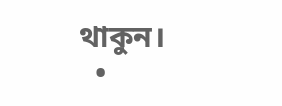থাকুন।
  •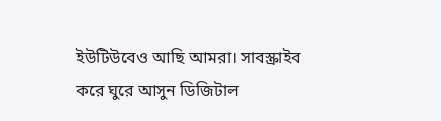ইউটিউবেও আছি আমরা। সাবস্ক্রাইব করে ঘুরে আসুন ডিজিটাল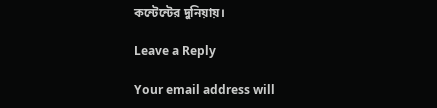কন্টেন্টের দুনিয়ায়।

Leave a Reply

Your email address will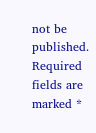not be published. Required fields are marked *